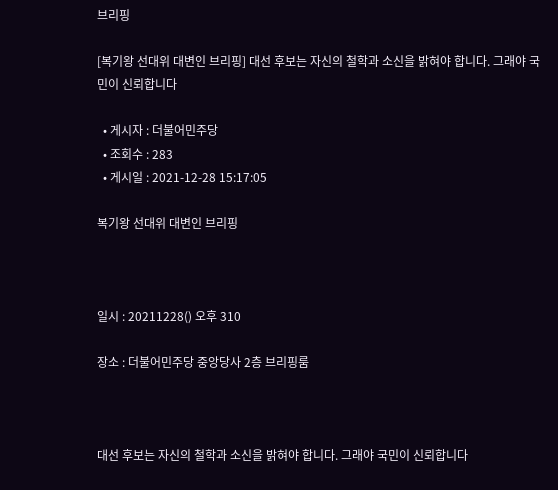브리핑

[복기왕 선대위 대변인 브리핑] 대선 후보는 자신의 철학과 소신을 밝혀야 합니다. 그래야 국민이 신뢰합니다

  • 게시자 : 더불어민주당
  • 조회수 : 283
  • 게시일 : 2021-12-28 15:17:05

복기왕 선대위 대변인 브리핑



일시 : 20211228() 오후 310

장소 : 더불어민주당 중앙당사 2층 브리핑룸



대선 후보는 자신의 철학과 소신을 밝혀야 합니다. 그래야 국민이 신뢰합니다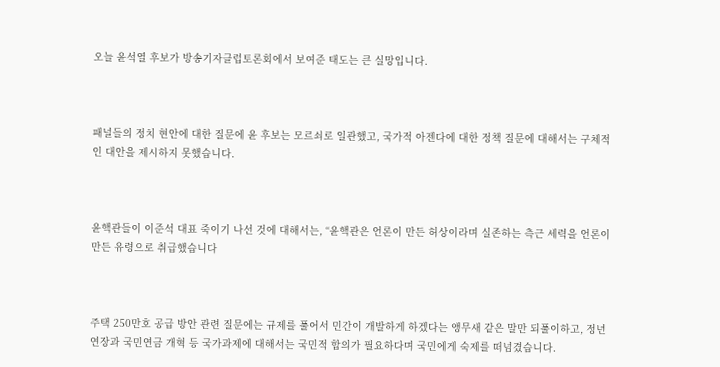오늘 윤석열 후보가 방송기자클럽토론회에서 보여준 태도는 큰 실망입니다.



패널들의 정치 현안에 대한 질문에 윤 후보는 모르쇠로 일관했고, 국가적 아젠다에 대한 정책 질문에 대해서는 구체적인 대안을 제시하지 못했습니다.



윤핵관들이 이준석 대표 죽이기 나선 것에 대해서는, “윤핵관은 언론이 만든 허상이라며 실존하는 측근 세력을 언론이 만든 유령으로 취급했습니다



주택 250만호 공급 방안 관련 질문에는 규제를 풀어서 민간이 개발하게 하겠다는 앵무새 같은 말만 되풀이하고, 정년 연장과 국민연금 개혁 등 국가과제에 대해서는 국민적 합의가 필요하다며 국민에게 숙제를 떠넘겼습니다.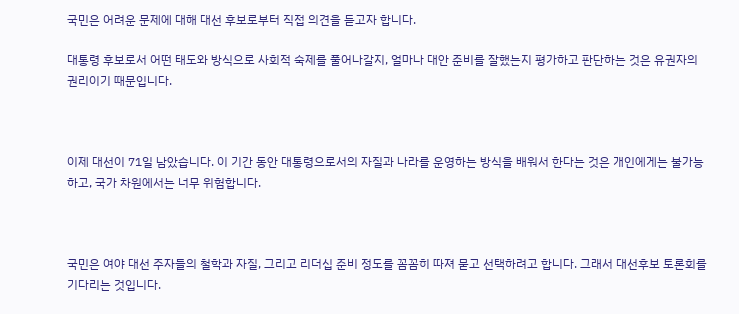국민은 어려운 문제에 대해 대선 후보로부터 직접 의견을 듣고자 합니다.

대통령 후보로서 어떤 태도와 방식으로 사회적 숙제를 풀어나갈지, 얼마나 대안 준비를 잘했는지 평가하고 판단하는 것은 유권자의 권리이기 때문입니다.



이제 대선이 71일 남았습니다. 이 기간 동안 대통령으로서의 자질과 나라를 운영하는 방식을 배워서 한다는 것은 개인에게는 불가능하고, 국가 차원에서는 너무 위험합니다.



국민은 여야 대선 주자들의 철학과 자질, 그리고 리더십 준비 정도를 꼼꼼히 따져 묻고 선택하려고 합니다. 그래서 대선후보 토론회를 기다리는 것입니다.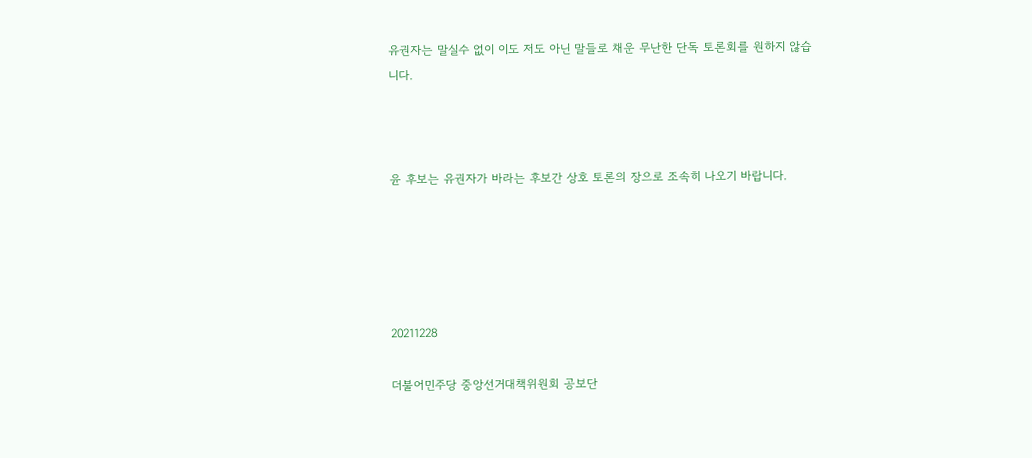유권자는 말실수 없이 이도 저도 아닌 말들로 채운 무난한 단독 토론회를 원하지 않습니다.



윤 후보는 유권자가 바라는 후보간 상호 토론의 장으로 조속히 나오기 바랍니다.





20211228

더불어민주당 중앙선거대책위원회 공보단